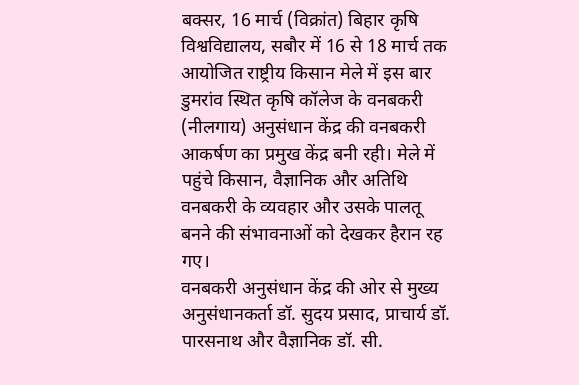बक्सर, 16 मार्च (विक्रांत) बिहार कृषि विश्वविद्यालय, सबौर में 16 से 18 मार्च तक आयोजित राष्ट्रीय किसान मेले में इस बार डुमरांव स्थित कृषि कॉलेज के वनबकरी (नीलगाय) अनुसंधान केंद्र की वनबकरी आकर्षण का प्रमुख केंद्र बनी रही। मेले में पहुंचे किसान, वैज्ञानिक और अतिथि वनबकरी के व्यवहार और उसके पालतू बनने की संभावनाओं को देखकर हैरान रह गए।
वनबकरी अनुसंधान केंद्र की ओर से मुख्य अनुसंधानकर्ता डॉ. सुदय प्रसाद, प्राचार्य डॉ. पारसनाथ और वैज्ञानिक डॉ. सी.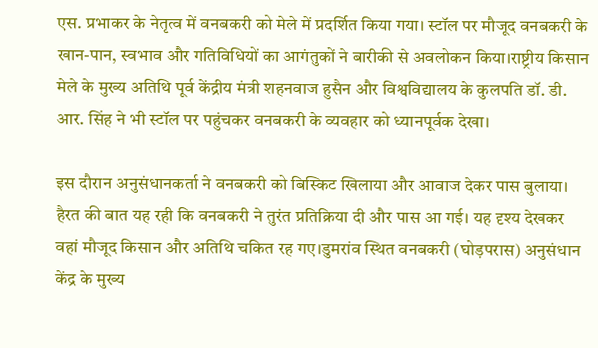एस. प्रभाकर के नेतृत्व में वनबकरी को मेले में प्रदर्शित किया गया। स्टॉल पर मौजूद वनबकरी के खान-पान, स्वभाव और गतिविधियों का आगंतुकों ने बारीकी से अवलोकन किया।राष्ट्रीय किसान मेले के मुख्य अतिथि पूर्व केंद्रीय मंत्री शहनवाज हुसैन और विश्वविद्यालय के कुलपति डॉ. डी. आर. सिंह ने भी स्टॉल पर पहुंचकर वनबकरी के व्यवहार को ध्यानपूर्वक देखा।

इस दौरान अनुसंधानकर्ता ने वनबकरी को बिस्किट खिलाया और आवाज देकर पास बुलाया। हैरत की बात यह रही कि वनबकरी ने तुरंत प्रतिक्रिया दी और पास आ गई। यह दृश्य देखकर वहां मौजूद किसान और अतिथि चकित रह गए।डुमरांव स्थित वनबकरी (घोड़परास) अनुसंधान केंद्र के मुख्य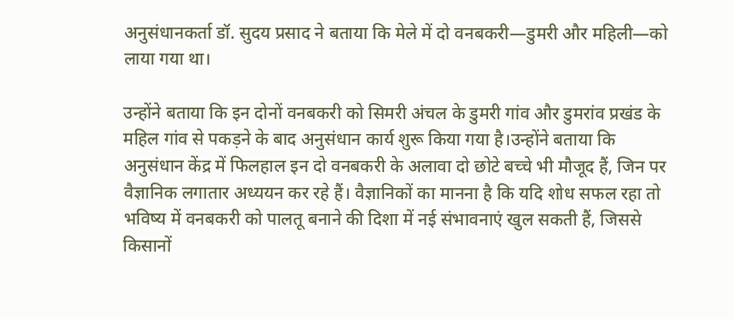अनुसंधानकर्ता डॉ. सुदय प्रसाद ने बताया कि मेले में दो वनबकरी—डुमरी और महिली—को लाया गया था।

उन्होंने बताया कि इन दोनों वनबकरी को सिमरी अंचल के डुमरी गांव और डुमरांव प्रखंड के महिल गांव से पकड़ने के बाद अनुसंधान कार्य शुरू किया गया है।उन्होंने बताया कि अनुसंधान केंद्र में फिलहाल इन दो वनबकरी के अलावा दो छोटे बच्चे भी मौजूद हैं, जिन पर वैज्ञानिक लगातार अध्ययन कर रहे हैं। वैज्ञानिकों का मानना है कि यदि शोध सफल रहा तो भविष्य में वनबकरी को पालतू बनाने की दिशा में नई संभावनाएं खुल सकती हैं, जिससे किसानों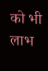को भी लाभ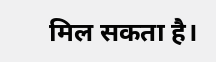मिल सकता है।